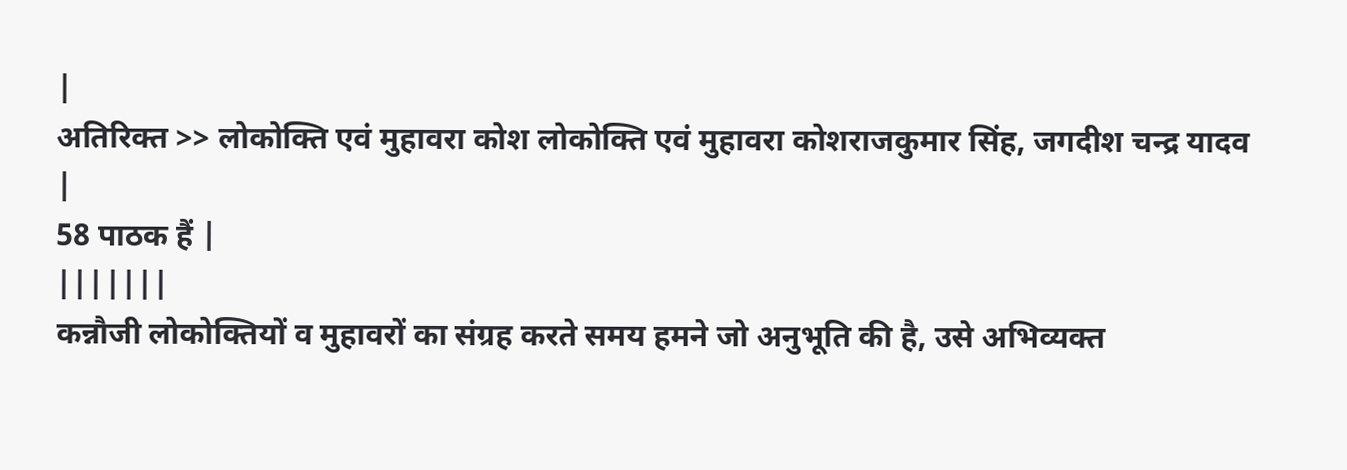|
अतिरिक्त >> लोकोक्ति एवं मुहावरा कोश लोकोक्ति एवं मुहावरा कोशराजकुमार सिंह, जगदीश चन्द्र यादव
|
58 पाठक हैं |
|||||||
कन्नौजी लोकोक्तियों व मुहावरों का संग्रह करते समय हमने जो अनुभूति की है, उसे अभिव्यक्त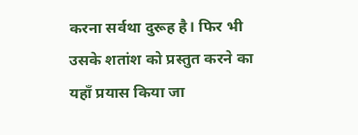करना सर्वथा दुरूह है। फिर भी उसके शतांश को प्रस्तुत करने का यहाँ प्रयास किया जा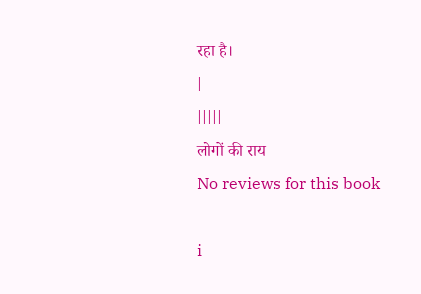रहा है।
|
|||||
लोगों की राय
No reviews for this book

i